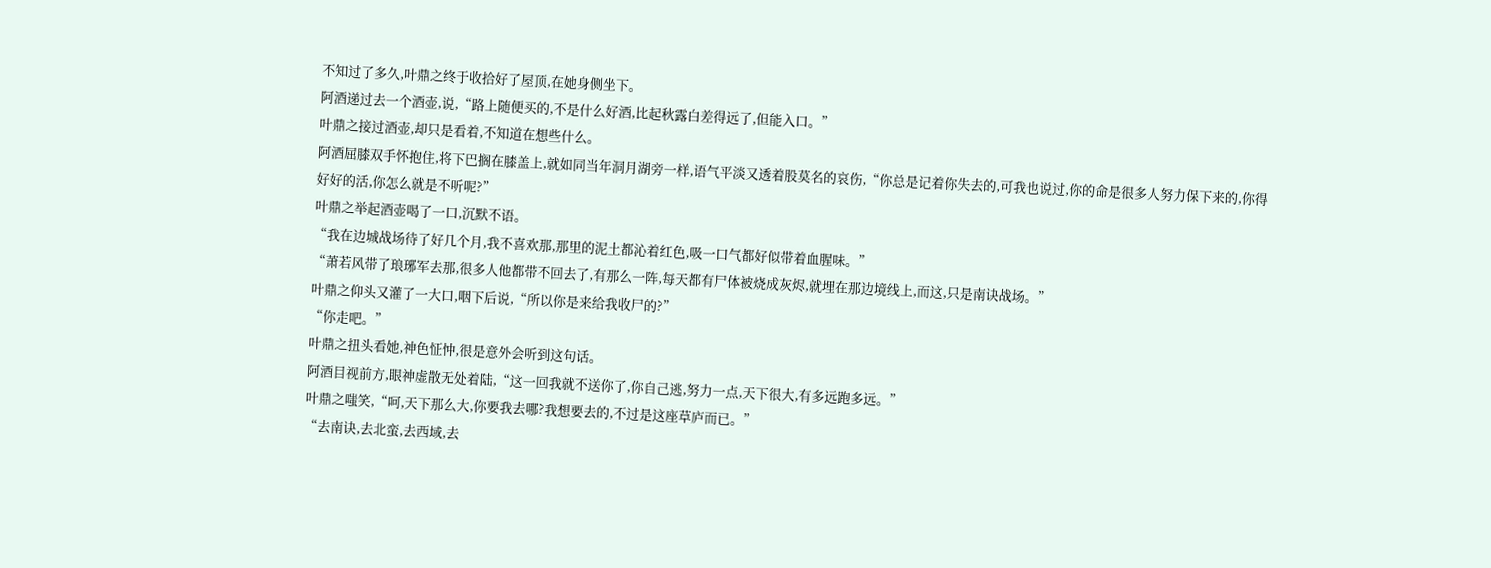不知过了多久,叶鼎之终于收拾好了屋顶,在她身侧坐下。
阿酒递过去一个酒壶,说,“路上随便买的,不是什么好酒,比起秋露白差得远了,但能入口。”
叶鼎之接过酒壶,却只是看着,不知道在想些什么。
阿酒屈膝双手怀抱住,将下巴搁在膝盖上,就如同当年洞月湖旁一样,语气平淡又透着股莫名的哀伤,“你总是记着你失去的,可我也说过,你的命是很多人努力保下来的,你得好好的活,你怎么就是不听呢?”
叶鼎之举起酒壶喝了一口,沉默不语。
“我在边城战场待了好几个月,我不喜欢那,那里的泥土都沁着红色,吸一口气都好似带着血腥味。”
“萧若风带了琅琊军去那,很多人他都带不回去了,有那么一阵,每天都有尸体被烧成灰烬,就埋在那边境线上,而这,只是南诀战场。”
叶鼎之仰头又灌了一大口,咽下后说,“所以你是来给我收尸的?”
“你走吧。”
叶鼎之扭头看她,神色怔忡,很是意外会听到这句话。
阿酒目视前方,眼神虚散无处着陆,“这一回我就不送你了,你自己逃,努力一点,天下很大,有多远跑多远。”
叶鼎之嗤笑,“呵,天下那么大,你要我去哪?我想要去的,不过是这座草庐而已。”
“去南诀,去北蛮,去西域,去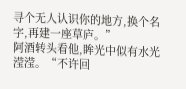寻个无人认识你的地方,换个名字,再建一座草庐。”
阿酒转头看他,眸光中似有水光滢滢。“不许回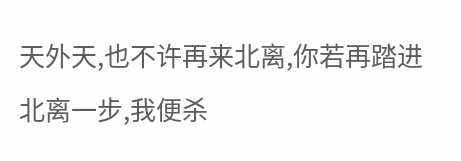天外天,也不许再来北离,你若再踏进北离一步,我便杀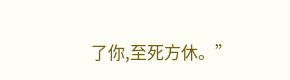了你,至死方休。”